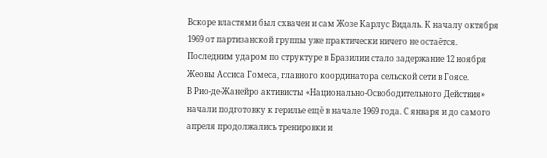Вскоре властями был схвачен и сам Жозе Карлус Видаль. К началу октября 1969 от партизанской группы уже практически ничего не остаётся.
Последним ударом по структуре в Бразилии стало задержание 12 ноября Жеовы Ассиса Гомеса, главного координатора сельской сети в Гоясе.
В Рио-де-Жанейро активисты «Национально-Освободительного Действия» начали подготовку к герилье ещё в начале 1969 года. С января и до самого апреля продолжались тренировки и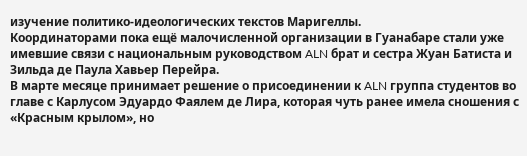изучение политико-идеологических текстов Маригеллы.
Координаторами пока ещё малочисленной организации в Гуанабаре стали уже имевшие связи с национальным руководством ALN брат и сестра Жуан Батиста и Зильда де Паула Хавьер Перейра.
В марте месяце принимает решение о присоединении к ALN группа студентов во главе с Карлусом Эдуардо Фаялем де Лира, которая чуть ранее имела сношения с «Красным крылом», но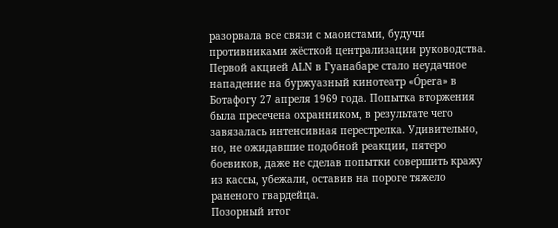разорвала все связи с маоистами, будучи противниками жёсткой централизации руководства.
Первой акцией ALN в Гуанабаре стало неудачное нападение на буржуазный кинотеатр «Ópera» в Ботафогу 27 апреля 1969 года. Попытка вторжения была пресечена охранником, в результате чего завязалась интенсивная перестрелка. Удивительно, но, не ожидавшие подобной реакции, пятеро боевиков, даже не сделав попытки совершить кражу из кассы, убежали, оставив на пороге тяжело раненого гвардейца.
Позорный итог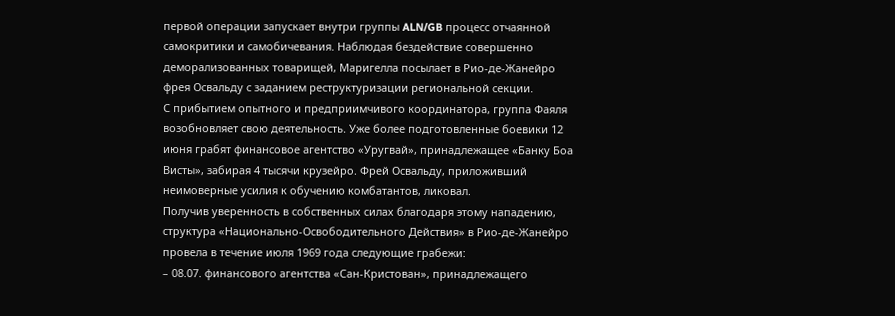первой операции запускает внутри группы ALN/GB процесс отчаянной самокритики и самобичевания. Наблюдая бездействие совершенно деморализованных товарищей, Маригелла посылает в Рио-де-Жанейро фрея Освальду с заданием реструктуризации региональной секции.
С прибытием опытного и предприимчивого координатора, группа Фаяля возобновляет свою деятельность. Уже более подготовленные боевики 12 июня грабят финансовое агентство «Уругвай», принадлежащее «Банку Боа Висты», забирая 4 тысячи крузейро. Фрей Освальду, приложивший неимоверные усилия к обучению комбатантов, ликовал.
Получив уверенность в собственных силах благодаря этому нападению, структура «Национально-Освободительного Действия» в Рио-де-Жанейро провела в течение июля 1969 года следующие грабежи:
– 08.07. финансового агентства «Сан-Кристован», принадлежащего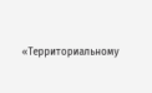«Территориальному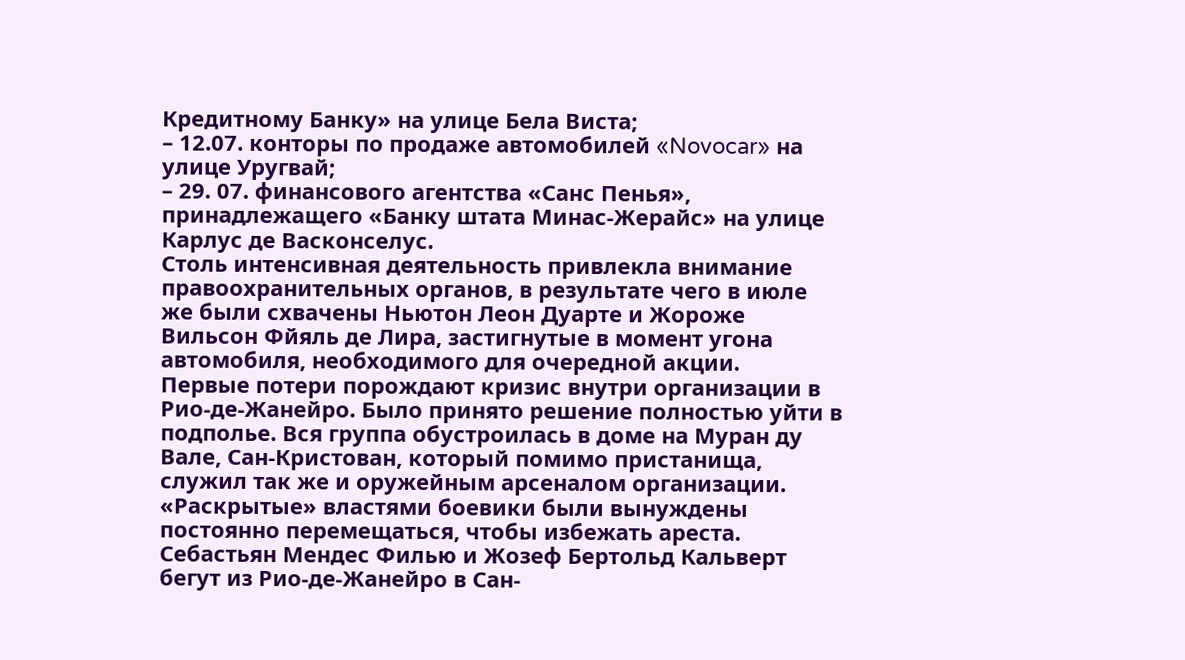Кредитному Банку» на улице Бела Виста;
– 12.07. конторы по продаже автомобилей «Novocar» на улице Уругвай;
– 29. 07. финансового агентства «Санс Пенья», принадлежащего «Банку штата Минас-Жерайс» на улице Карлус де Васконселус.
Столь интенсивная деятельность привлекла внимание правоохранительных органов, в результате чего в июле же были схвачены Ньютон Леон Дуарте и Жороже Вильсон Фйяль де Лира, застигнутые в момент угона автомобиля, необходимого для очередной акции.
Первые потери порождают кризис внутри организации в Рио-де-Жанейро. Было принято решение полностью уйти в подполье. Вся группа обустроилась в доме на Муран ду Вале, Сан-Кристован, который помимо пристанища, служил так же и оружейным арсеналом организации.
«Раскрытые» властями боевики были вынуждены постоянно перемещаться, чтобы избежать ареста. Себастьян Мендес Филью и Жозеф Бертольд Кальверт бегут из Рио-де-Жанейро в Сан-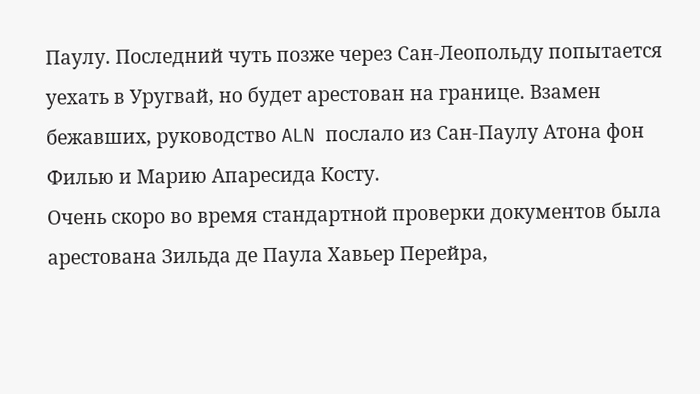Паулу. Последний чуть позже через Сан-Леопольду попытается уехать в Уругвай, но будет арестован на границе. Взамен бежавших, руководство ALN послало из Сан-Паулу Атона фон Филью и Марию Апаресида Косту.
Очень скоро во время стандартной проверки документов была арестована Зильда де Паула Хавьер Перейра,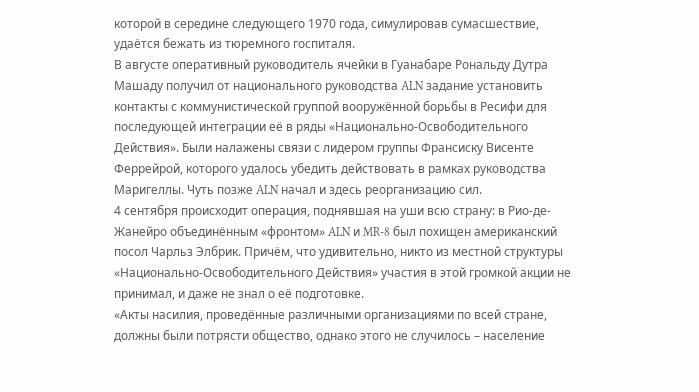которой в середине следующего 1970 года, симулировав сумасшествие, удаётся бежать из тюремного госпиталя.
В августе оперативный руководитель ячейки в Гуанабаре Рональду Дутра Машаду получил от национального руководства ALN задание установить контакты с коммунистической группой вооружённой борьбы в Ресифи для последующей интеграции её в ряды «Национально-Освободительного Действия». Были налажены связи с лидером группы Франсиску Висенте Феррейрой, которого удалось убедить действовать в рамках руководства Маригеллы. Чуть позже ALN начал и здесь реорганизацию сил.
4 сентября происходит операция, поднявшая на уши всю страну: в Рио-де-Жанейро объединённым «фронтом» ALN и MR-8 был похищен американский посол Чарльз Элбрик. Причём, что удивительно, никто из местной структуры «Национально-Освободительного Действия» участия в этой громкой акции не принимал, и даже не знал о её подготовке.
«Акты насилия, проведённые различными организациями по всей стране, должны были потрясти общество, однако этого не случилось – население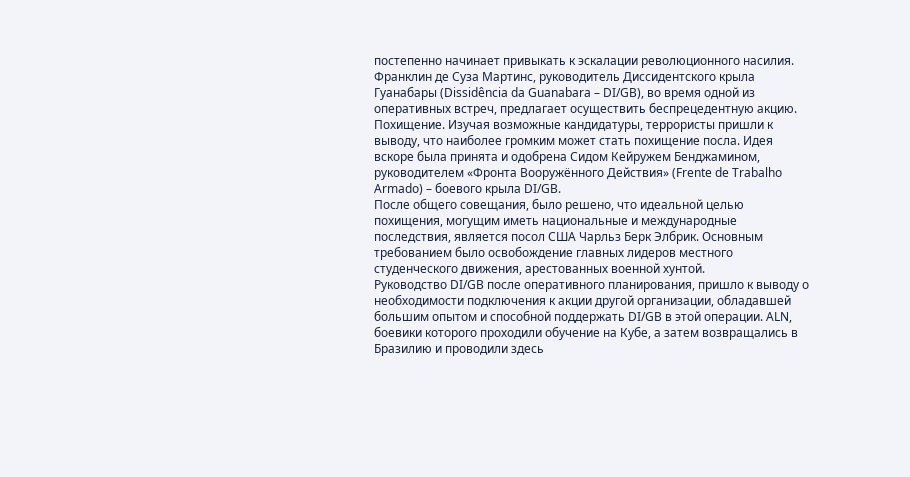постепенно начинает привыкать к эскалации революционного насилия.
Франклин де Суза Мартинс, руководитель Диссидентского крыла Гуанабары (Dissidência da Guanabara – DI/GB), во время одной из оперативных встреч, предлагает осуществить беспрецедентную акцию. Похищение. Изучая возможные кандидатуры, террористы пришли к выводу, что наиболее громким может стать похищение посла. Идея вскоре была принята и одобрена Сидом Кейружем Бенджамином, руководителем «Фронта Вооружённого Действия» (Frente de Trabalho Armado) – боевого крыла DI/GB.
После общего совещания, было решено, что идеальной целью похищения, могущим иметь национальные и международные последствия, является посол США Чарльз Берк Элбрик. Основным требованием было освобождение главных лидеров местного студенческого движения, арестованных военной хунтой.
Руководство DI/GB после оперативного планирования, пришло к выводу о необходимости подключения к акции другой организации, обладавшей большим опытом и способной поддержать DI/GB в этой операции. ALN, боевики которого проходили обучение на Кубе, а затем возвращались в Бразилию и проводили здесь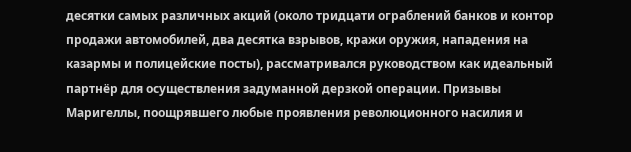десятки самых различных акций (около тридцати ограблений банков и контор продажи автомобилей, два десятка взрывов, кражи оружия, нападения на казармы и полицейские посты), рассматривался руководством как идеальный партнёр для осуществления задуманной дерзкой операции. Призывы Маригеллы, поощрявшего любые проявления революционного насилия и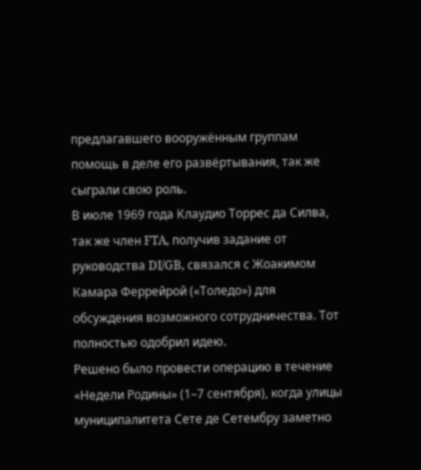предлагавшего вооружённым группам помощь в деле его развёртывания, так же сыграли свою роль.
В июле 1969 года Клаудио Торрес да Силва, так же член FTA, получив задание от руководства DI/GB, связался с Жоакимом Камара Феррейрой («Толедо») для обсуждения возможного сотрудничества. Тот полностью одобрил идею.
Решено было провести операцию в течение «Недели Родины» (1–7 сентября), когда улицы муниципалитета Сете де Сетембру заметно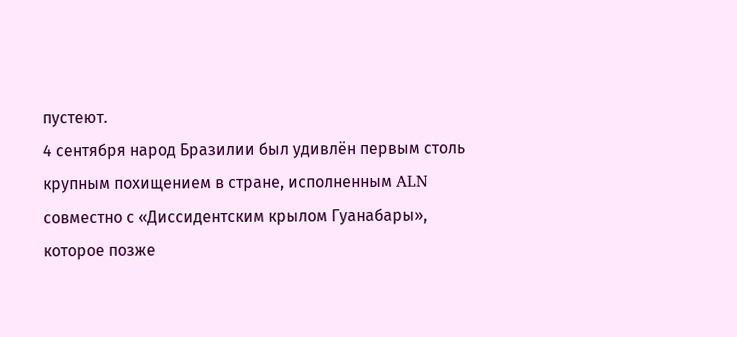пустеют.
4 сентября народ Бразилии был удивлён первым столь крупным похищением в стране, исполненным ALN совместно с «Диссидентским крылом Гуанабары», которое позже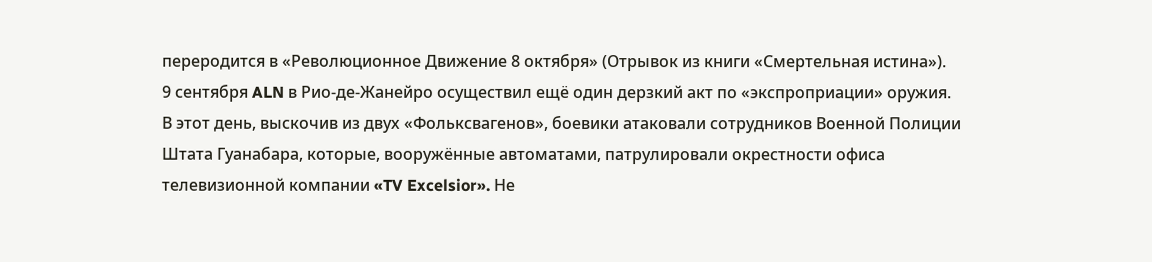переродится в «Революционное Движение 8 октября» (Отрывок из книги «Смертельная истина»).
9 сентября ALN в Рио-де-Жанейро осуществил ещё один дерзкий акт по «экспроприации» оружия. В этот день, выскочив из двух «Фольксвагенов», боевики атаковали сотрудников Военной Полиции Штата Гуанабара, которые, вооружённые автоматами, патрулировали окрестности офиса телевизионной компании «TV Excelsior». Не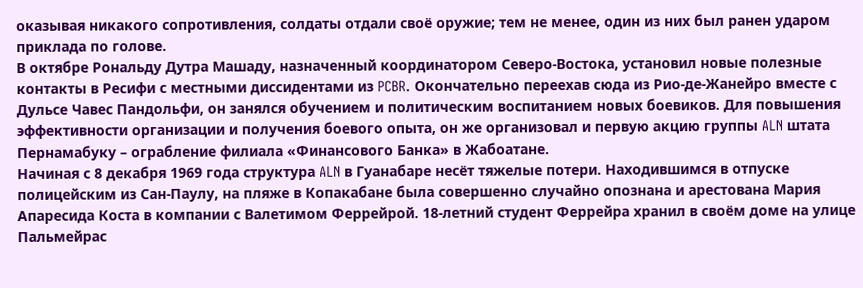оказывая никакого сопротивления, солдаты отдали своё оружие; тем не менее, один из них был ранен ударом приклада по голове.
В октябре Рональду Дутра Машаду, назначенный координатором Северо-Востока, установил новые полезные контакты в Ресифи с местными диссидентами из PCBR. Окончательно переехав сюда из Рио-де-Жанейро вместе с Дульсе Чавес Пандольфи, он занялся обучением и политическим воспитанием новых боевиков. Для повышения эффективности организации и получения боевого опыта, он же организовал и первую акцию группы ALN штата Пернамабуку – ограбление филиала «Финансового Банка» в Жабоатане.
Начиная с 8 декабря 1969 года структура ALN в Гуанабаре несёт тяжелые потери. Находившимся в отпуске полицейским из Сан-Паулу, на пляже в Копакабане была совершенно случайно опознана и арестована Мария Апаресида Коста в компании с Валетимом Феррейрой. 18-летний студент Феррейра хранил в своём доме на улице Пальмейрас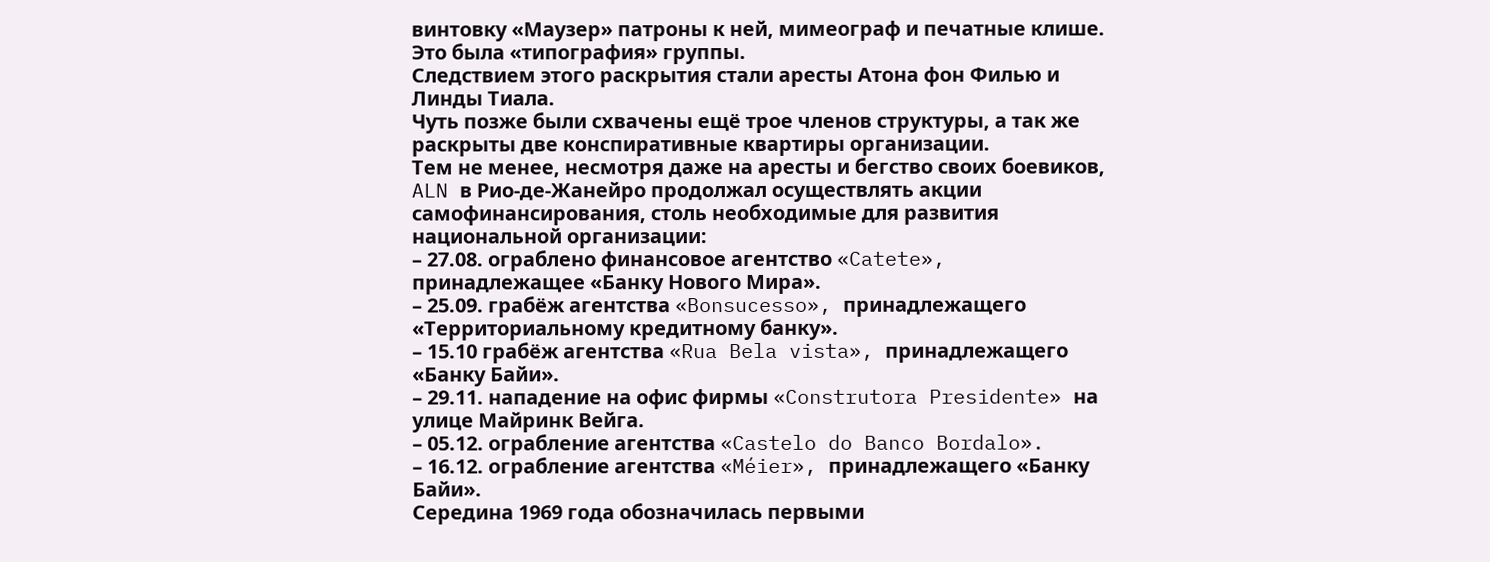винтовку «Маузер» патроны к ней, мимеограф и печатные клише. Это была «типография» группы.
Следствием этого раскрытия стали аресты Атона фон Филью и Линды Тиала.
Чуть позже были схвачены ещё трое членов структуры, а так же раскрыты две конспиративные квартиры организации.
Тем не менее, несмотря даже на аресты и бегство своих боевиков, ALN в Рио-де-Жанейро продолжал осуществлять акции самофинансирования, столь необходимые для развития национальной организации:
– 27.08. ограблено финансовое агентство «Catete», принадлежащее «Банку Нового Мира».
– 25.09. грабёж агентства «Bonsucesso», принадлежащего «Территориальному кредитному банку».
– 15.10 грабёж агентства «Rua Bela vista», принадлежащего «Банку Байи».
– 29.11. нападение на офис фирмы «Construtora Presidente» на улице Майринк Вейга.
– 05.12. ограбление агентства «Castelo do Banco Bordalo».
– 16.12. ограбление агентства «Méier», принадлежащего «Банку Байи».
Середина 1969 года обозначилась первыми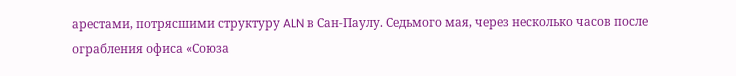арестами, потрясшими структуру ALN в Сан-Паулу. Седьмого мая, через несколько часов после ограбления офиса «Союза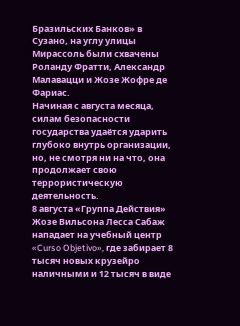Бразильских Банков» в Сузано, на углу улицы Мирассоль были схвачены Роланду Фратти, Александр Малавацци и Жозе Жофре де Фариас.
Начиная с августа месяца, силам безопасности государства удаётся ударить глубоко внутрь организации, но, не смотря ни на что, она продолжает свою террористическую деятельность.
8 августа «Группа Действия» Жозе Вильсона Лесса Сабаж нападает на учебный центр «Curso Objetivo», где забирает 8 тысяч новых крузейро наличными и 12 тысяч в виде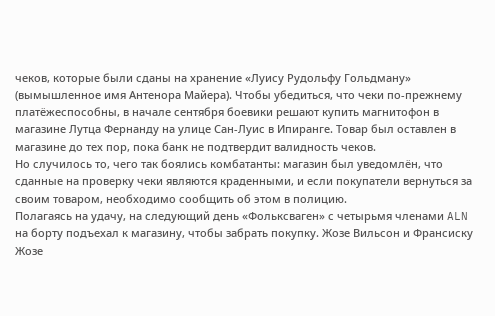чеков, которые были сданы на хранение «Луису Рудольфу Гольдману» (вымышленное имя Антенора Майера). Чтобы убедиться, что чеки по-прежнему платёжеспособны, в начале сентября боевики решают купить магнитофон в магазине Лутца Фернанду на улице Сан-Луис в Ипиранге. Товар был оставлен в магазине до тех пор, пока банк не подтвердит валидность чеков.
Но случилось то, чего так боялись комбатанты: магазин был уведомлён, что сданные на проверку чеки являются краденными, и если покупатели вернуться за своим товаром, необходимо сообщить об этом в полицию.
Полагаясь на удачу, на следующий день «Фольксваген» с четырьмя членами ALN на борту подъехал к магазину, чтобы забрать покупку. Жозе Вильсон и Франсиску Жозе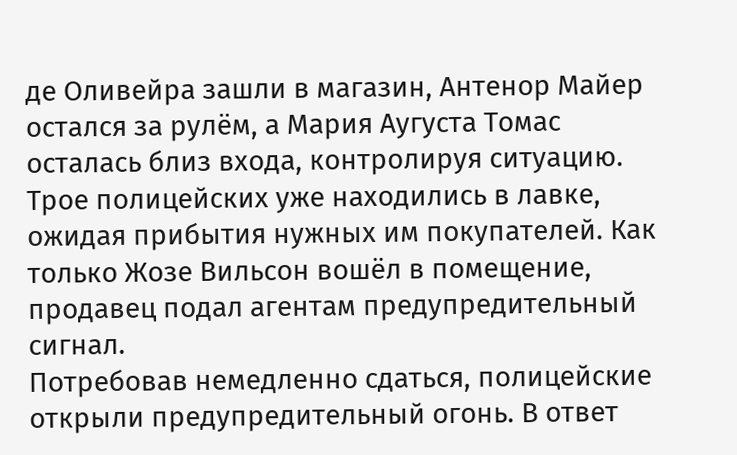де Оливейра зашли в магазин, Антенор Майер остался за рулём, а Мария Аугуста Томас осталась близ входа, контролируя ситуацию.
Трое полицейских уже находились в лавке, ожидая прибытия нужных им покупателей. Как только Жозе Вильсон вошёл в помещение, продавец подал агентам предупредительный сигнал.
Потребовав немедленно сдаться, полицейские открыли предупредительный огонь. В ответ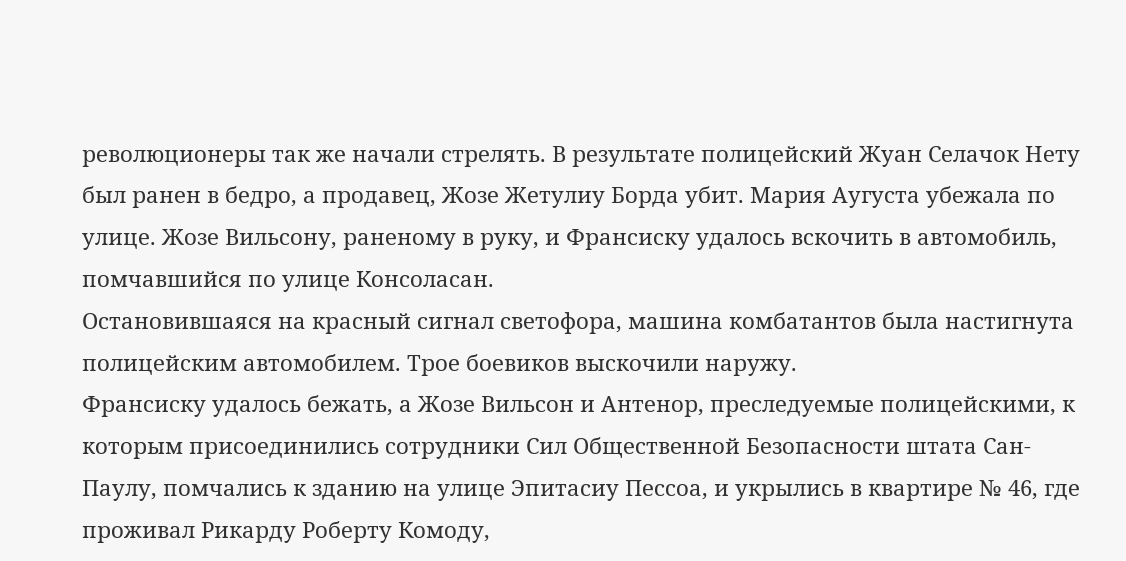революционеры так же начали стрелять. В результате полицейский Жуан Селачок Нету был ранен в бедро, а продавец, Жозе Жетулиу Борда убит. Мария Аугуста убежала по улице. Жозе Вильсону, раненому в руку, и Франсиску удалось вскочить в автомобиль, помчавшийся по улице Консоласан.
Остановившаяся на красный сигнал светофора, машина комбатантов была настигнута полицейским автомобилем. Трое боевиков выскочили наружу.
Франсиску удалось бежать, а Жозе Вильсон и Антенор, преследуемые полицейскими, к которым присоединились сотрудники Сил Общественной Безопасности штата Сан-Паулу, помчались к зданию на улице Эпитасиу Пессоа, и укрылись в квартире № 46, где проживал Рикарду Роберту Комоду,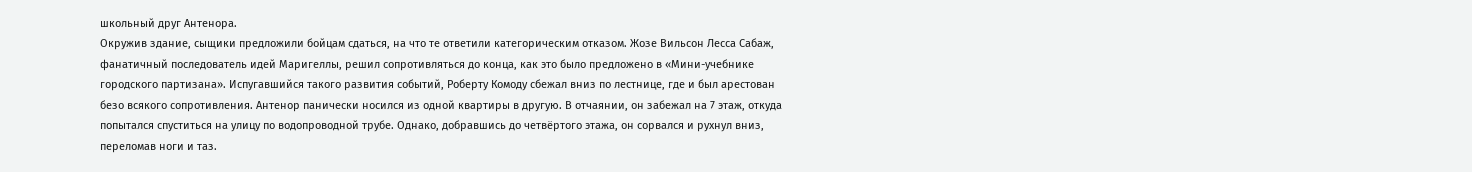школьный друг Антенора.
Окружив здание, сыщики предложили бойцам сдаться, на что те ответили категорическим отказом. Жозе Вильсон Лесса Сабаж, фанатичный последователь идей Маригеллы, решил сопротивляться до конца, как это было предложено в «Мини-учебнике городского партизана». Испугавшийся такого развития событий, Роберту Комоду сбежал вниз по лестнице, где и был арестован безо всякого сопротивления. Антенор панически носился из одной квартиры в другую. В отчаянии, он забежал на 7 этаж, откуда попытался спуститься на улицу по водопроводной трубе. Однако, добравшись до четвёртого этажа, он сорвался и рухнул вниз, переломав ноги и таз.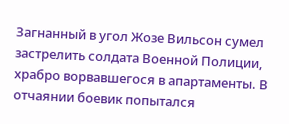Загнанный в угол Жозе Вильсон сумел застрелить солдата Военной Полиции, храбро ворвавшегося в апартаменты. В отчаянии боевик попытался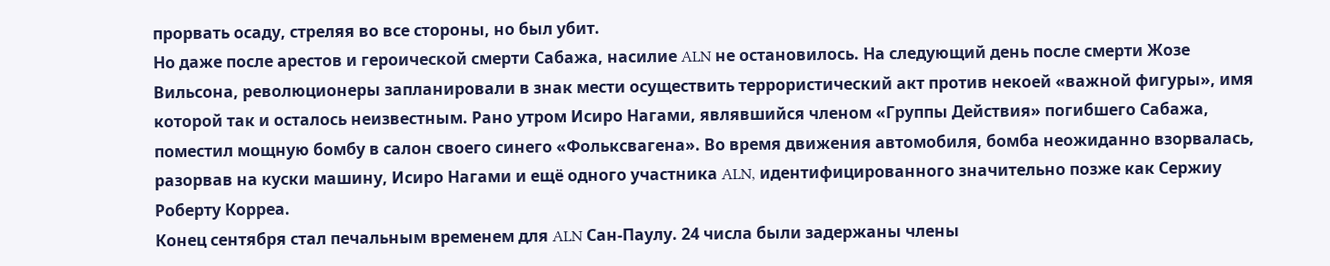прорвать осаду, стреляя во все стороны, но был убит.
Но даже после арестов и героической смерти Сабажа, насилие ALN не остановилось. На следующий день после смерти Жозе Вильсона, революционеры запланировали в знак мести осуществить террористический акт против некоей «важной фигуры», имя которой так и осталось неизвестным. Рано утром Исиро Нагами, являвшийся членом «Группы Действия» погибшего Сабажа, поместил мощную бомбу в салон своего синего «Фольксвагена». Во время движения автомобиля, бомба неожиданно взорвалась, разорвав на куски машину, Исиро Нагами и ещё одного участника ALN, идентифицированного значительно позже как Сержиу Роберту Корреа.
Конец сентября стал печальным временем для ALN Сан-Паулу. 24 числа были задержаны члены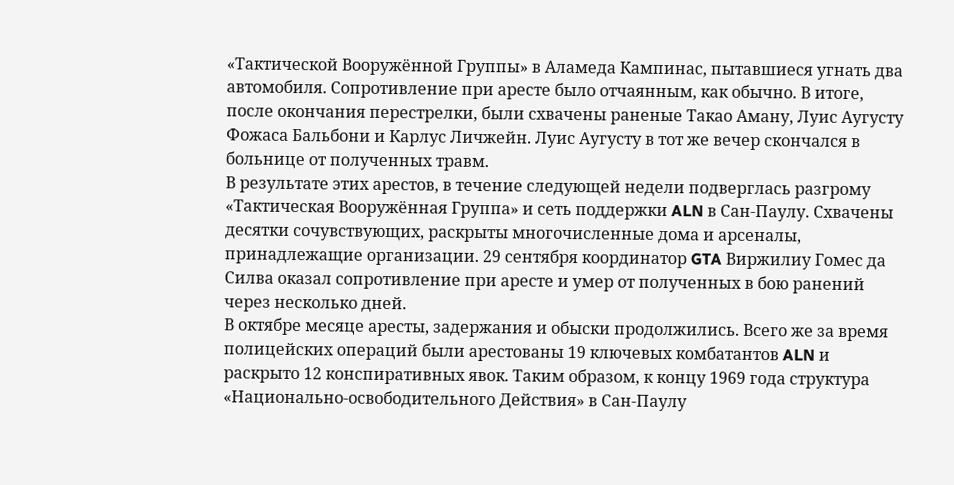«Тактической Вооружённой Группы» в Аламеда Кампинас, пытавшиеся угнать два автомобиля. Сопротивление при аресте было отчаянным, как обычно. В итоге, после окончания перестрелки, были схвачены раненые Такао Аману, Луис Аугусту Фожаса Бальбони и Карлус Личжейн. Луис Аугусту в тот же вечер скончался в больнице от полученных травм.
В результате этих арестов, в течение следующей недели подверглась разгрому «Тактическая Вооружённая Группа» и сеть поддержки ALN в Сан-Паулу. Схвачены десятки сочувствующих, раскрыты многочисленные дома и арсеналы, принадлежащие организации. 29 сентября координатор GTA Виржилиу Гомес да Силва оказал сопротивление при аресте и умер от полученных в бою ранений через несколько дней.
В октябре месяце аресты, задержания и обыски продолжились. Всего же за время полицейских операций были арестованы 19 ключевых комбатантов ALN и раскрыто 12 конспиративных явок. Таким образом, к концу 1969 года структура «Национально-освободительного Действия» в Сан-Паулу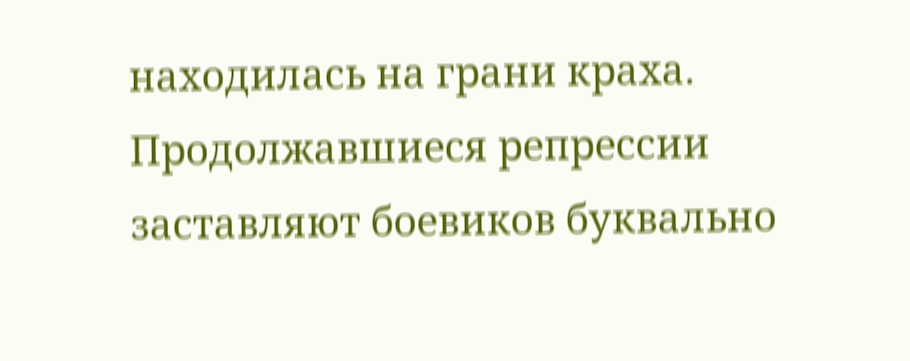находилась на грани краха. Продолжавшиеся репрессии заставляют боевиков буквально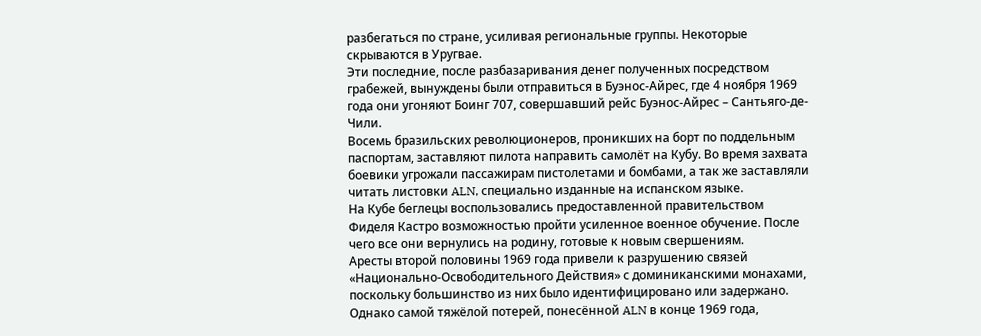разбегаться по стране, усиливая региональные группы. Некоторые скрываются в Уругвае.
Эти последние, после разбазаривания денег полученных посредством грабежей, вынуждены были отправиться в Буэнос-Айрес, где 4 ноября 1969 года они угоняют Боинг 707, совершавший рейс Буэнос-Айрес – Сантьяго-де-Чили.
Восемь бразильских революционеров, проникших на борт по поддельным паспортам, заставляют пилота направить самолёт на Кубу. Во время захвата боевики угрожали пассажирам пистолетами и бомбами, а так же заставляли читать листовки ALN, специально изданные на испанском языке.
На Кубе беглецы воспользовались предоставленной правительством Фиделя Кастро возможностью пройти усиленное военное обучение. После чего все они вернулись на родину, готовые к новым свершениям.
Аресты второй половины 1969 года привели к разрушению связей «Национально-Освободительного Действия» с доминиканскими монахами, поскольку большинство из них было идентифицировано или задержано.
Однако самой тяжёлой потерей, понесённой ALN в конце 1969 года,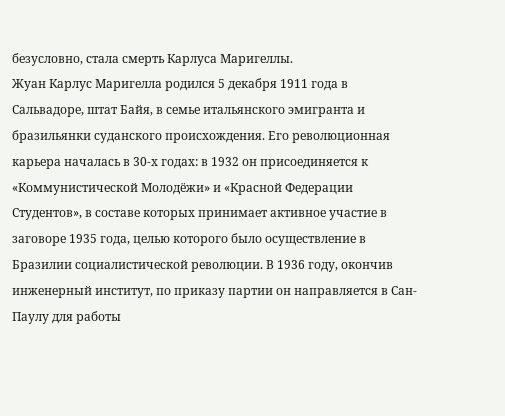безусловно, стала смерть Карлуса Маригеллы.
Жуан Карлус Маригелла родился 5 декабря 1911 года в Сальвадоре, штат Байя, в семье итальянского эмигранта и бразильянки суданского происхождения. Его революционная карьера началась в 30-х годах: в 1932 он присоединяется к «Коммунистической Молодёжи» и «Красной Федерации Студентов», в составе которых принимает активное участие в заговоре 1935 года, целью которого было осуществление в Бразилии социалистической революции. В 1936 году, окончив инженерный институт, по приказу партии он направляется в Сан-Паулу для работы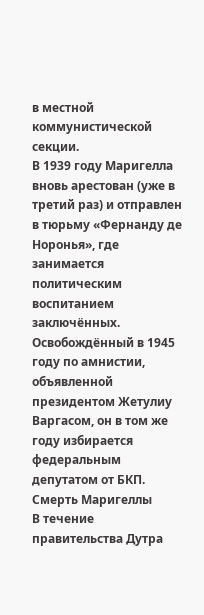в местной коммунистической секции.
В 1939 году Маригелла вновь арестован (уже в третий раз) и отправлен в тюрьму «Фернанду де Норонья», где занимается политическим воспитанием заключённых.
Освобождённый в 1945 году по амнистии, объявленной президентом Жетулиу Варгасом, он в том же году избирается федеральным депутатом от БКП.
Смерть Маригеллы
В течение правительства Дутра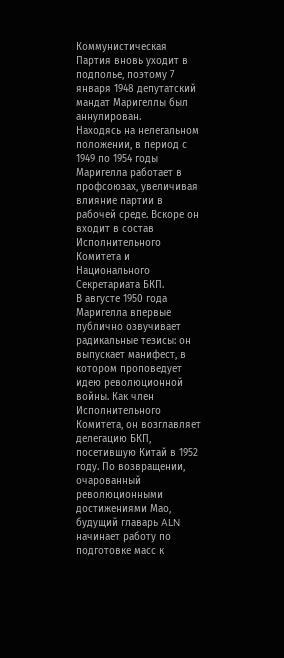Коммунистическая Партия вновь уходит в подполье, поэтому 7 января 1948 депутатский мандат Маригеллы был аннулирован.
Находясь на нелегальном положении, в период с 1949 по 1954 годы Маригелла работает в профсоюзах, увеличивая влияние партии в рабочей среде. Вскоре он входит в состав Исполнительного Комитета и Национального Секретариата БКП.
В августе 1950 года Маригелла впервые публично озвучивает радикальные тезисы: он выпускает манифест, в котором проповедует идею революционной войны. Как член Исполнительного Комитета, он возглавляет делегацию БКП, посетившую Китай в 1952 году. По возвращении, очарованный революционными достижениями Мао, будущий главарь ALN начинает работу по подготовке масс к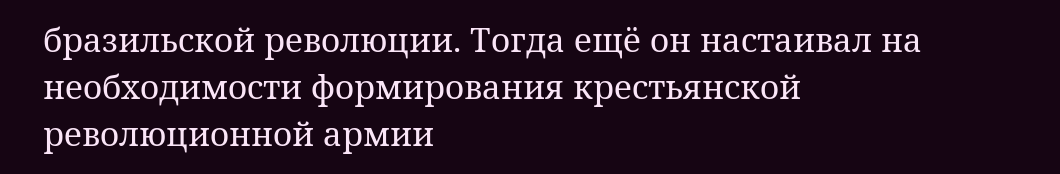бразильской революции. Тогда ещё он настаивал на необходимости формирования крестьянской революционной армии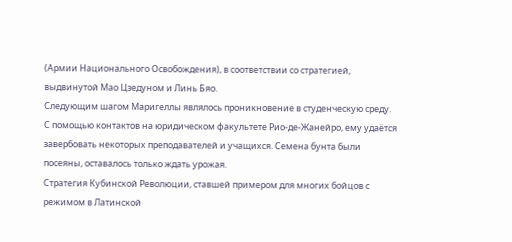(Армии Национального Освобождения), в соответствии со стратегией, выдвинутой Мао Цзедуном и Линь Бяо.
Следующим шагом Маригеллы являлось проникновение в студенческую среду.
С помощью контактов на юридическом факультете Рио-де-Жанейро, ему удаётся завербовать некоторых преподавателей и учащихся. Семена бунта были посеяны, оставалось только ждать урожая.
Стратегия Кубинской Революции, ставшей примером для многих бойцов с режимом в Латинской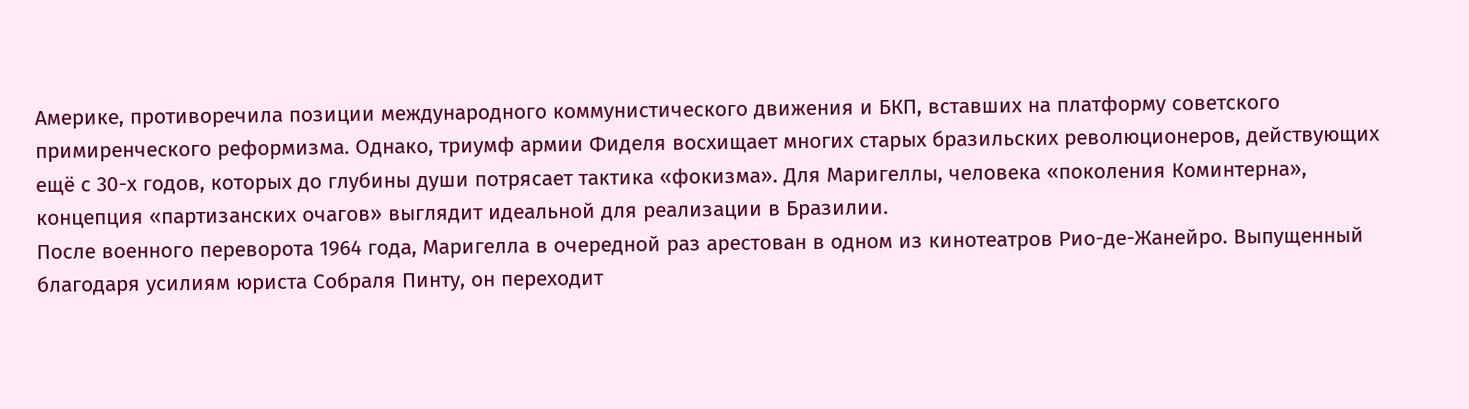Америке, противоречила позиции международного коммунистического движения и БКП, вставших на платформу советского примиренческого реформизма. Однако, триумф армии Фиделя восхищает многих старых бразильских революционеров, действующих ещё с 30-х годов, которых до глубины души потрясает тактика «фокизма». Для Маригеллы, человека «поколения Коминтерна», концепция «партизанских очагов» выглядит идеальной для реализации в Бразилии.
После военного переворота 1964 года, Маригелла в очередной раз арестован в одном из кинотеатров Рио-де-Жанейро. Выпущенный благодаря усилиям юриста Собраля Пинту, он переходит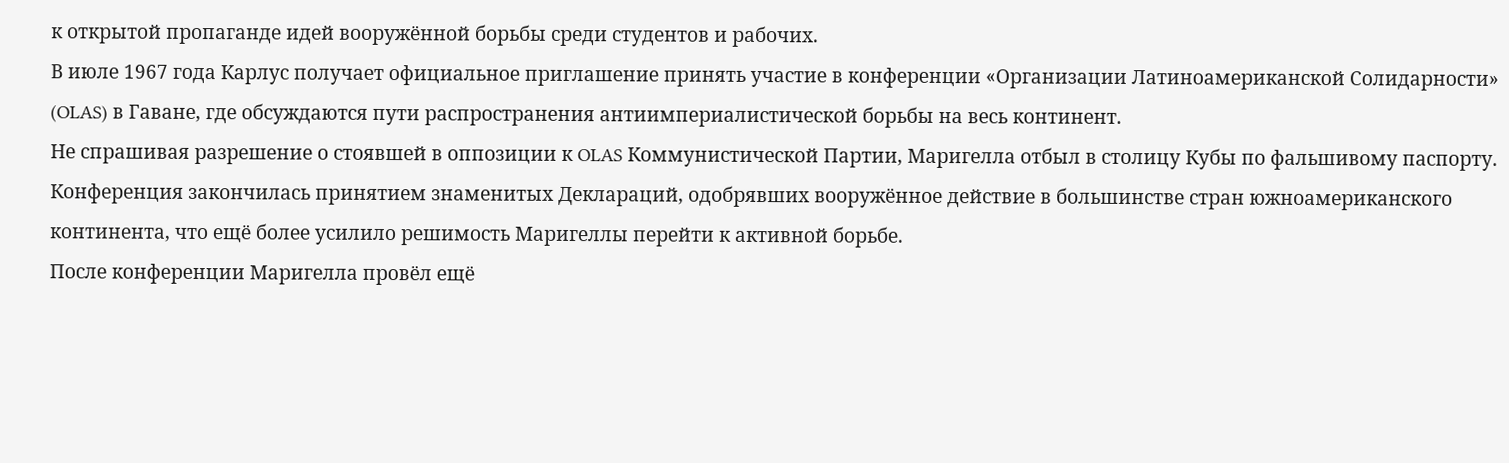к открытой пропаганде идей вооружённой борьбы среди студентов и рабочих.
В июле 1967 года Карлус получает официальное приглашение принять участие в конференции «Организации Латиноамериканской Солидарности» (OLAS) в Гаване, где обсуждаются пути распространения антиимпериалистической борьбы на весь континент.
Не спрашивая разрешение о стоявшей в оппозиции к OLAS Коммунистической Партии, Маригелла отбыл в столицу Кубы по фальшивому паспорту.
Конференция закончилась принятием знаменитых Деклараций, одобрявших вооружённое действие в большинстве стран южноамериканского континента, что ещё более усилило решимость Маригеллы перейти к активной борьбе.
После конференции Маригелла провёл ещё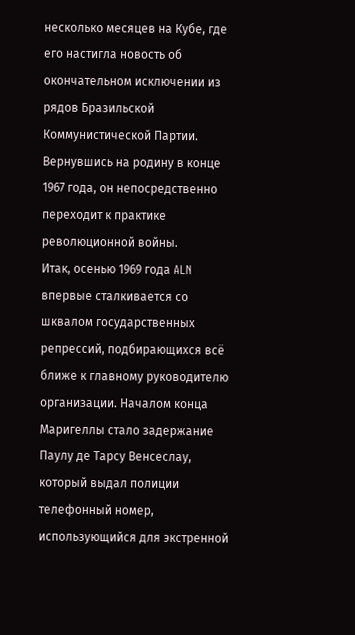несколько месяцев на Кубе, где его настигла новость об окончательном исключении из рядов Бразильской Коммунистической Партии.
Вернувшись на родину в конце 1967 года, он непосредственно переходит к практике революционной войны.
Итак, осенью 1969 года ALN впервые сталкивается со шквалом государственных репрессий, подбирающихся всё ближе к главному руководителю организации. Началом конца Маригеллы стало задержание Паулу де Тарсу Венсеслау, который выдал полиции телефонный номер, использующийся для экстренной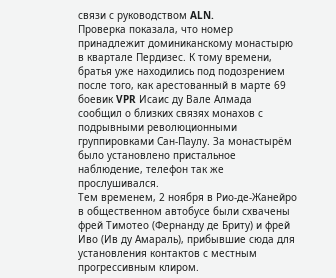связи с руководством ALN.
Проверка показала, что номер принадлежит доминиканскому монастырю в квартале Пердизес. К тому времени, братья уже находились под подозрением после того, как арестованный в марте 69 боевик VPR Исаис ду Вале Алмада сообщил о близких связях монахов с подрывными революционными группировками Сан-Паулу. За монастырём было установлено пристальное наблюдение, телефон так же прослушивался.
Тем временем, 2 ноября в Рио-де-Жанейро в общественном автобусе были схвачены фрей Тимотео (Фернанду де Бриту) и фрей Иво (Ив ду Амараль), прибывшие сюда для установления контактов с местным прогрессивным клиром.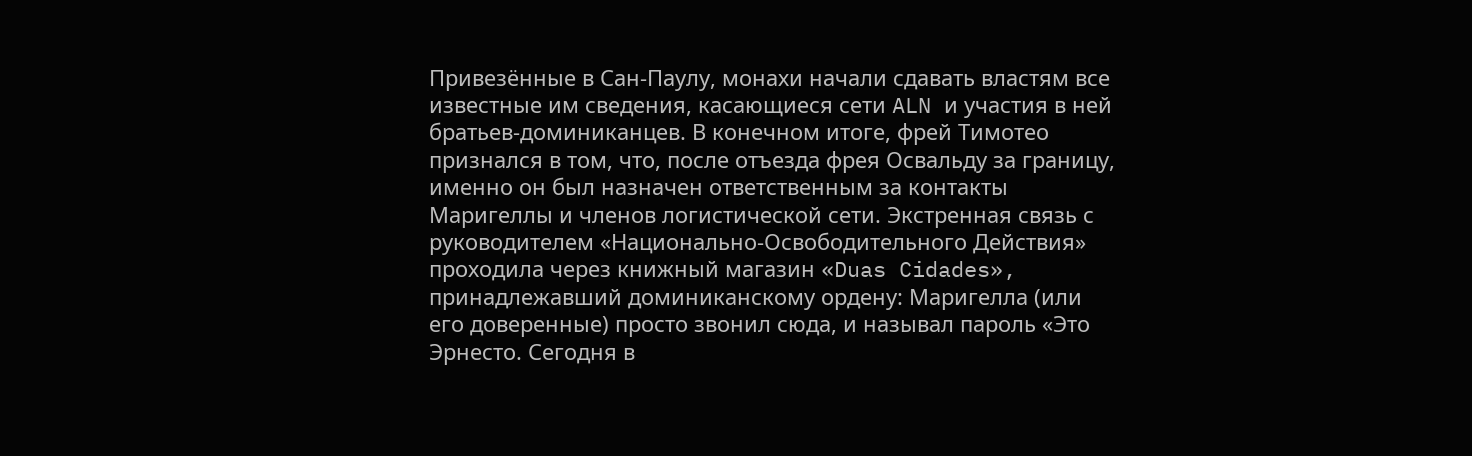Привезённые в Сан-Паулу, монахи начали сдавать властям все известные им сведения, касающиеся сети ALN и участия в ней братьев-доминиканцев. В конечном итоге, фрей Тимотео признался в том, что, после отъезда фрея Освальду за границу, именно он был назначен ответственным за контакты Маригеллы и членов логистической сети. Экстренная связь с руководителем «Национально-Освободительного Действия» проходила через книжный магазин «Duas Cidades», принадлежавший доминиканскому ордену: Маригелла (или его доверенные) просто звонил сюда, и называл пароль «Это Эрнесто. Сегодня в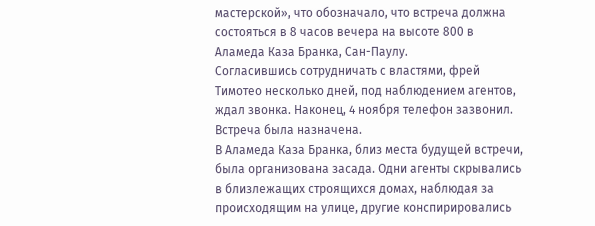мастерской», что обозначало, что встреча должна состояться в 8 часов вечера на высоте 800 в Аламеда Каза Бранка, Сан-Паулу.
Согласившись сотрудничать с властями, фрей Тимотео несколько дней, под наблюдением агентов, ждал звонка. Наконец, 4 ноября телефон зазвонил. Встреча была назначена.
В Аламеда Каза Бранка, близ места будущей встречи, была организована засада. Одни агенты скрывались в близлежащих строящихся домах, наблюдая за происходящим на улице, другие конспирировались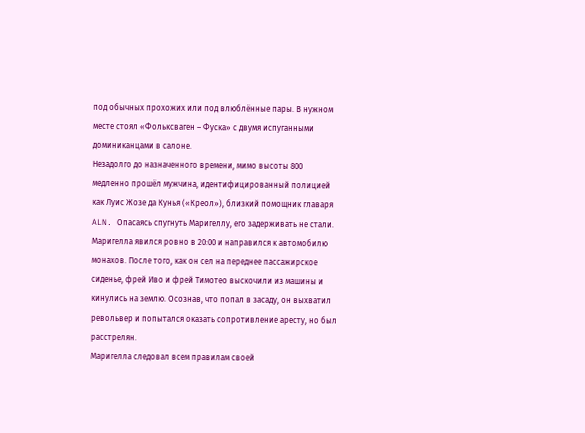под обычных прохожих или под влюблённые пары. В нужном месте стоял «Фольксваген – Фуска» с двумя испуганными доминиканцами в салоне.
Незадолго до назначенного времени, мимо высоты 800 медленно прошёл мужчина, идентифицированный полицией как Луис Жозе да Кунья («Креол»), близкий помощник главаря ALN. Опасаясь спугнуть Маригеллу, его задерживать не стали.
Маригелла явился ровно в 20:00 и направился к автомобилю монахов. После того, как он сел на переднее пассажирское сиденье, фрей Иво и фрей Тимотео выскочили из машины и кинулись на землю. Осознав, что попал в засаду, он выхватил револьвер и попытался оказать сопротивление аресту, но был расстрелян.
Маригелла следовал всем правилам своей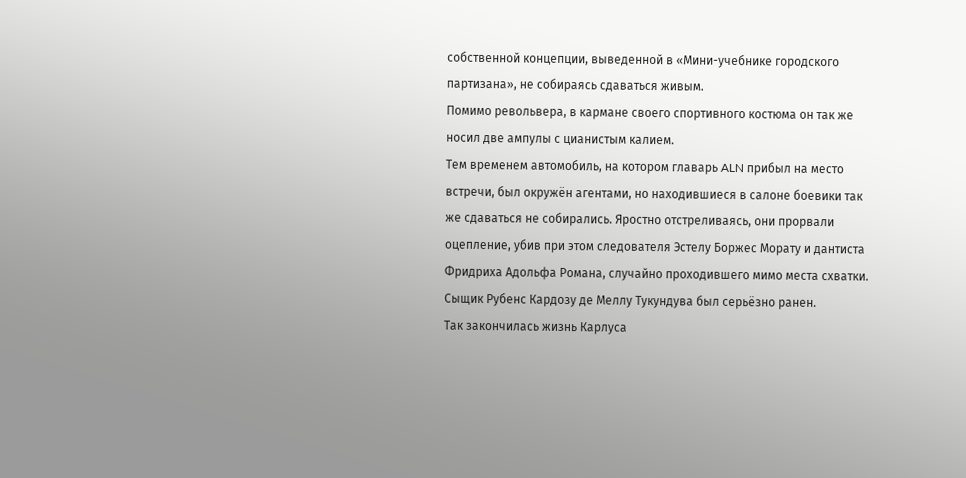собственной концепции, выведенной в «Мини-учебнике городского партизана», не собираясь сдаваться живым.
Помимо револьвера, в кармане своего спортивного костюма он так же носил две ампулы с цианистым калием.
Тем временем автомобиль, на котором главарь ALN прибыл на место встречи, был окружён агентами, но находившиеся в салоне боевики так же сдаваться не собирались. Яростно отстреливаясь, они прорвали оцепление, убив при этом следователя Эстелу Боржес Морату и дантиста Фридриха Адольфа Романа, случайно проходившего мимо места схватки. Сыщик Рубенс Кардозу де Меллу Тукундува был серьёзно ранен.
Так закончилась жизнь Карлуса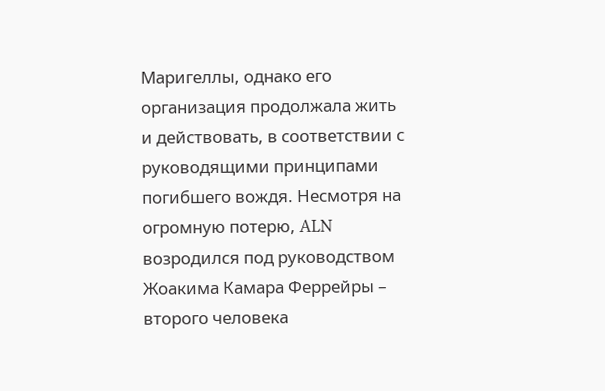Маригеллы, однако его организация продолжала жить и действовать, в соответствии с руководящими принципами погибшего вождя. Несмотря на огромную потерю, ALN возродился под руководством Жоакима Камара Феррейры – второго человека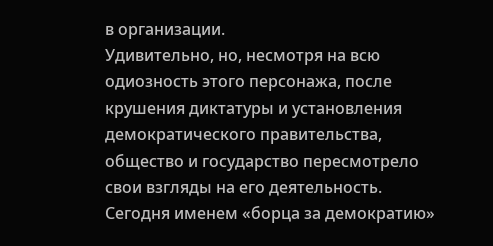в организации.
Удивительно, но, несмотря на всю одиозность этого персонажа, после крушения диктатуры и установления демократического правительства, общество и государство пересмотрело свои взгляды на его деятельность.
Сегодня именем «борца за демократию»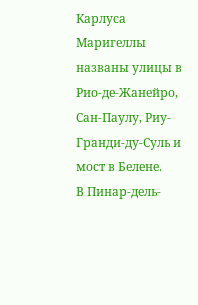Карлуса Маригеллы названы улицы в Рио-де-Жанейро, Сан-Паулу, Риу-Гранди-ду-Суль и мост в Белене.
В Пинар-дель-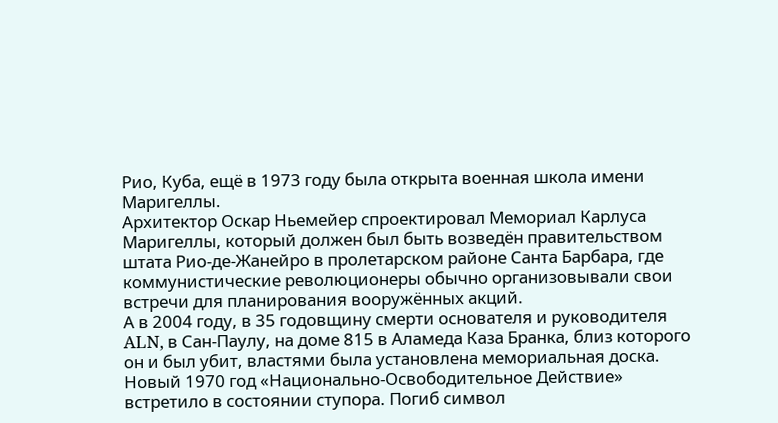Рио, Куба, ещё в 1973 году была открыта военная школа имени Маригеллы.
Архитектор Оскар Ньемейер спроектировал Мемориал Карлуса Маригеллы, который должен был быть возведён правительством штата Рио-де-Жанейро в пролетарском районе Санта Барбара, где коммунистические революционеры обычно организовывали свои встречи для планирования вооружённых акций.
А в 2004 году, в 35 годовщину смерти основателя и руководителя ALN, в Сан-Паулу, на доме 815 в Аламеда Каза Бранка, близ которого он и был убит, властями была установлена мемориальная доска.
Новый 1970 год «Национально-Освободительное Действие» встретило в состоянии ступора. Погиб символ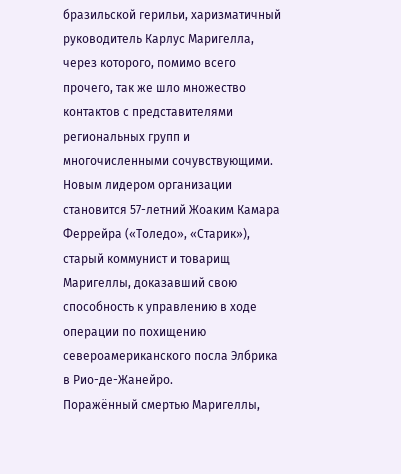бразильской герильи, харизматичный руководитель Карлус Маригелла, через которого, помимо всего прочего, так же шло множество контактов с представителями региональных групп и многочисленными сочувствующими.
Новым лидером организации становится 57-летний Жоаким Камара Феррейра («Толедо», «Старик»), старый коммунист и товарищ Маригеллы, доказавший свою способность к управлению в ходе операции по похищению североамериканского посла Элбрика в Рио-де-Жанейро.
Поражённый смертью Маригеллы,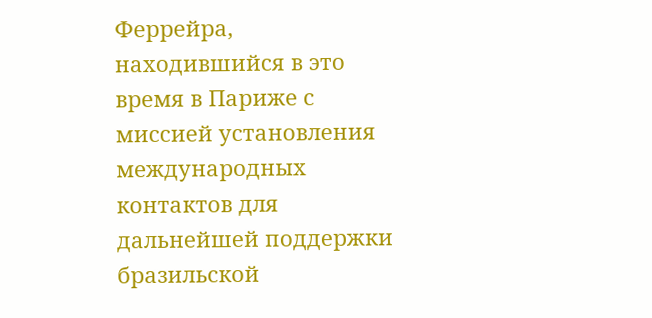Феррейра, находившийся в это время в Париже с миссией установления международных контактов для дальнейшей поддержки бразильской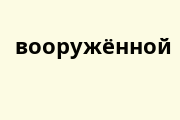вооружённой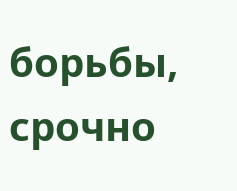борьбы, срочно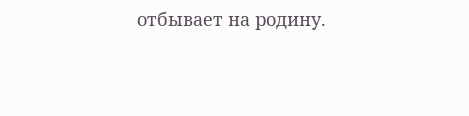отбывает на родину.